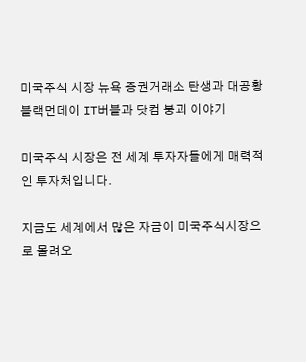미국주식 시장 뉴욕 증권거래소 탄생과 대공황 블랙먼데이 IT버블과 닷컴 붕괴 이야기

미국주식 시장은 전 세계 투자자들에게 매력적인 투자처입니다.

지금도 세계에서 많은 자금이 미국주식시장으로 몰려오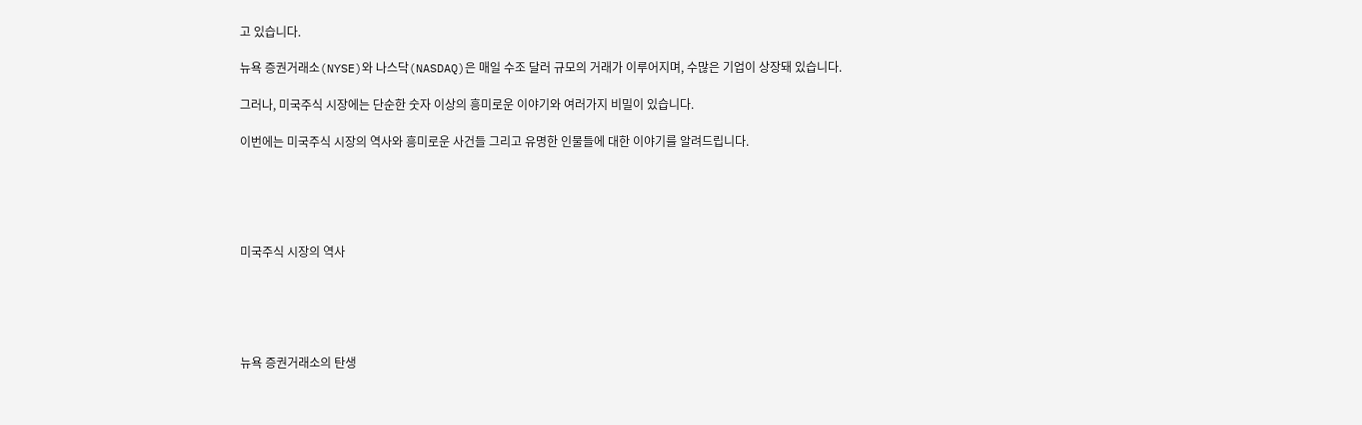고 있습니다.

뉴욕 증권거래소(NYSE)와 나스닥(NASDAQ)은 매일 수조 달러 규모의 거래가 이루어지며, 수많은 기업이 상장돼 있습니다.

그러나, 미국주식 시장에는 단순한 숫자 이상의 흥미로운 이야기와 여러가지 비밀이 있습니다.

이번에는 미국주식 시장의 역사와 흥미로운 사건들 그리고 유명한 인물들에 대한 이야기를 알려드립니다.





미국주식 시장의 역사





뉴욕 증권거래소의 탄생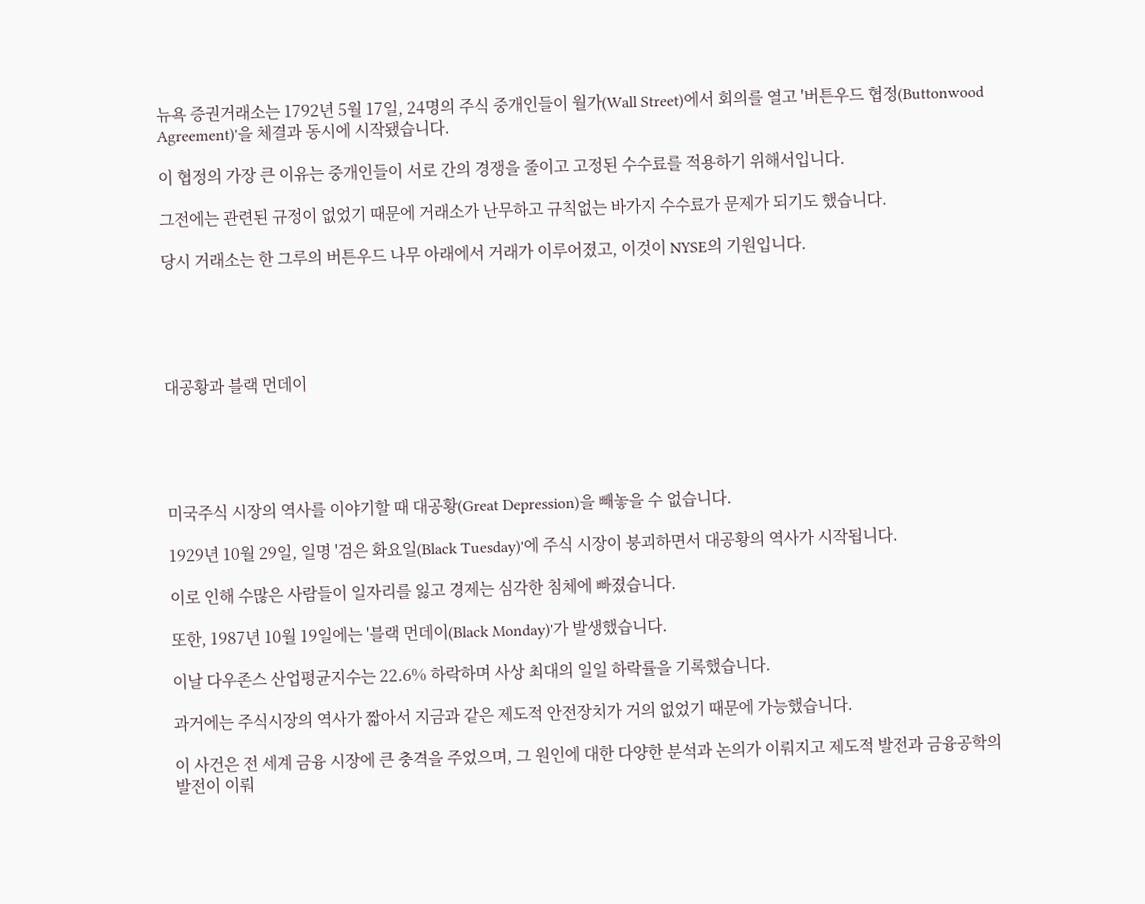뉴욕 증권거래소는 1792년 5월 17일, 24명의 주식 중개인들이 월가(Wall Street)에서 회의를 열고 '버튼우드 협정(Buttonwood Agreement)'을 체결과 동시에 시작됐습니다.

이 협정의 가장 큰 이유는 중개인들이 서로 간의 경쟁을 줄이고 고정된 수수료를 적용하기 위해서입니다.

그전에는 관련된 규정이 없었기 때문에 거래소가 난무하고 규칙없는 바가지 수수료가 문제가 되기도 했습니다.

당시 거래소는 한 그루의 버튼우드 나무 아래에서 거래가 이루어졌고, 이것이 NYSE의 기원입니다.





대공황과 블랙 먼데이





미국주식 시장의 역사를 이야기할 때 대공황(Great Depression)을 빼놓을 수 없습니다.

1929년 10월 29일, 일명 '검은 화요일(Black Tuesday)'에 주식 시장이 붕괴하면서 대공황의 역사가 시작됩니다.

이로 인해 수많은 사람들이 일자리를 잃고 경제는 심각한 침체에 빠졌습니다.

또한, 1987년 10월 19일에는 '블랙 먼데이(Black Monday)'가 발생했습니다.

이날 다우존스 산업평균지수는 22.6% 하락하며 사상 최대의 일일 하락률을 기록했습니다.

과거에는 주식시장의 역사가 짧아서 지금과 같은 제도적 안전장치가 거의 없었기 때문에 가능했습니다.

이 사건은 전 세계 금융 시장에 큰 충격을 주었으며, 그 원인에 대한 다양한 분석과 논의가 이뤄지고 제도적 발전과 금융공학의 발전이 이뤄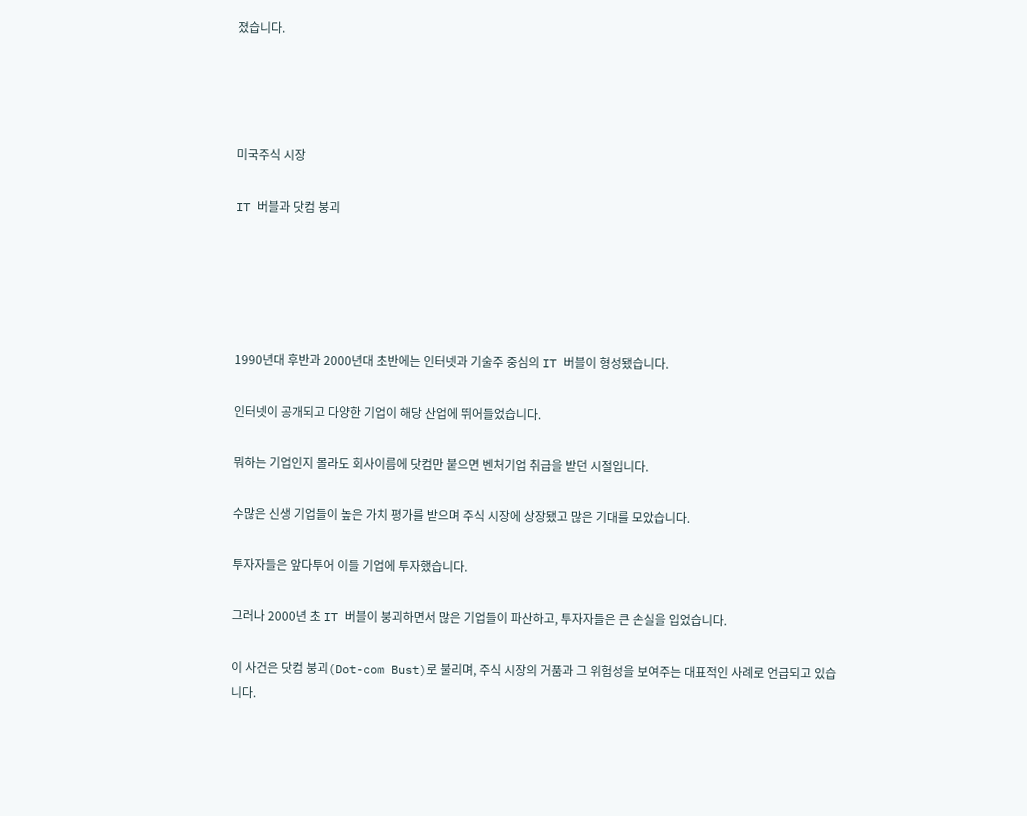졌습니다.




미국주식 시장

IT 버블과 닷컴 붕괴





1990년대 후반과 2000년대 초반에는 인터넷과 기술주 중심의 IT 버블이 형성됐습니다.

인터넷이 공개되고 다양한 기업이 해당 산업에 뛰어들었습니다.

뭐하는 기업인지 몰라도 회사이름에 닷컴만 붙으면 벤처기업 취급을 받던 시절입니다.

수많은 신생 기업들이 높은 가치 평가를 받으며 주식 시장에 상장됐고 많은 기대를 모았습니다.

투자자들은 앞다투어 이들 기업에 투자했습니다.

그러나 2000년 초 IT 버블이 붕괴하면서 많은 기업들이 파산하고, 투자자들은 큰 손실을 입었습니다.

이 사건은 닷컴 붕괴(Dot-com Bust)로 불리며, 주식 시장의 거품과 그 위험성을 보여주는 대표적인 사례로 언급되고 있습니다.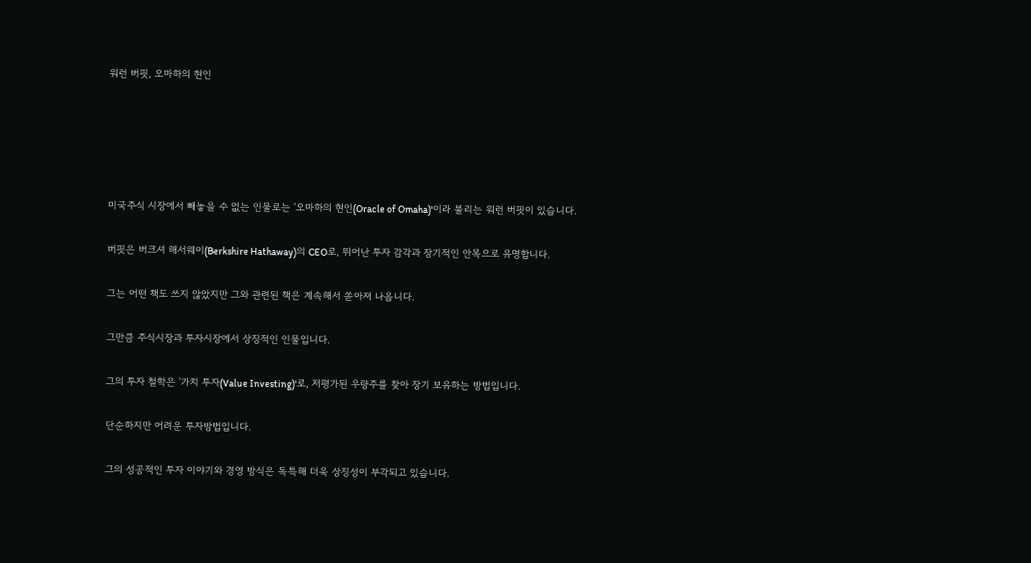워런 버핏, 오마하의 현인





미국주식 시장에서 빼놓을 수 없는 인물로는 '오마하의 현인(Oracle of Omaha)'이라 불리는 워런 버핏이 있습니다.

버핏은 버크셔 해서웨이(Berkshire Hathaway)의 CEO로, 뛰어난 투자 감각과 장기적인 안목으로 유명합니다.

그는 어떤 책도 쓰지 않았지만 그와 관련된 책은 계속해서 쏟아져 나옵니다.

그만큼 주식시장과 투자시장에서 상징적인 인물입니다.

그의 투자 철학은 '가치 투자(Value Investing)'로, 저평가된 우량주를 찾아 장기 보유하는 방법입니다.

단순하지만 어려운 투자방법입니다.

그의 성공적인 투자 이야기와 경영 방식은 독특해 더욱 상징성이 부각되고 있습니다.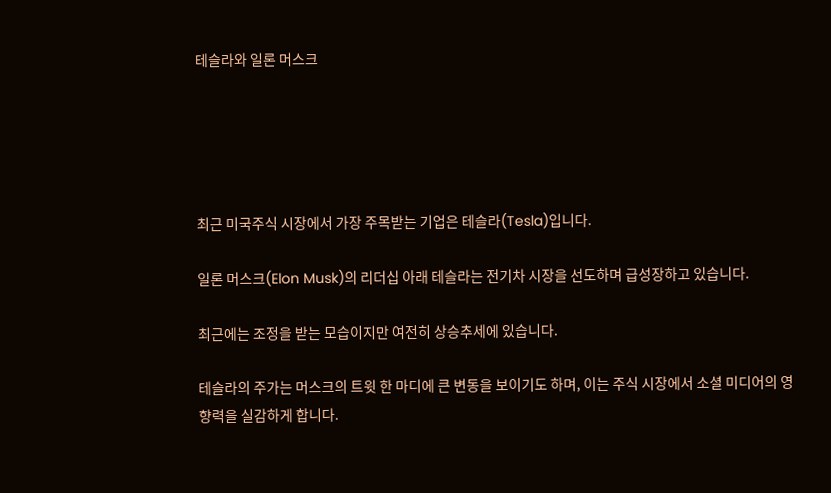테슬라와 일론 머스크





최근 미국주식 시장에서 가장 주목받는 기업은 테슬라(Tesla)입니다.

일론 머스크(Elon Musk)의 리더십 아래 테슬라는 전기차 시장을 선도하며 급성장하고 있습니다.

최근에는 조정을 받는 모습이지만 여전히 상승추세에 있습니다.

테슬라의 주가는 머스크의 트윗 한 마디에 큰 변동을 보이기도 하며, 이는 주식 시장에서 소셜 미디어의 영향력을 실감하게 합니다.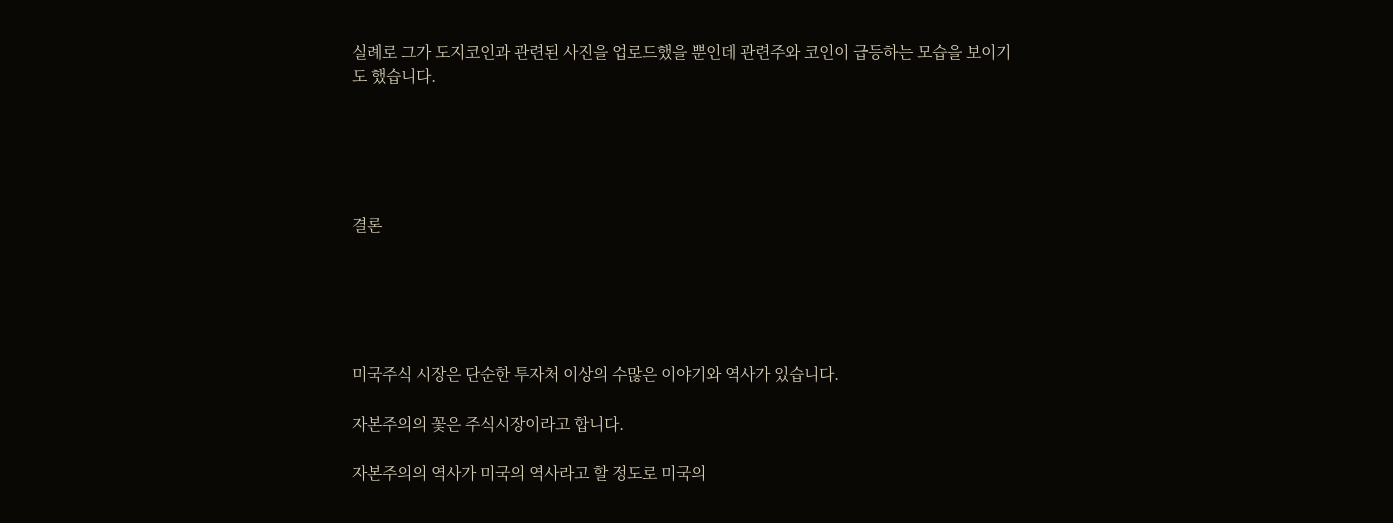실례로 그가 도지코인과 관련된 사진을 업로드했을 뿐인데 관련주와 코인이 급등하는 모습을 보이기도 했습니다.





결론





미국주식 시장은 단순한 투자처 이상의 수많은 이야기와 역사가 있습니다.

자본주의의 꽃은 주식시장이라고 합니다.

자본주의의 역사가 미국의 역사라고 할 정도로 미국의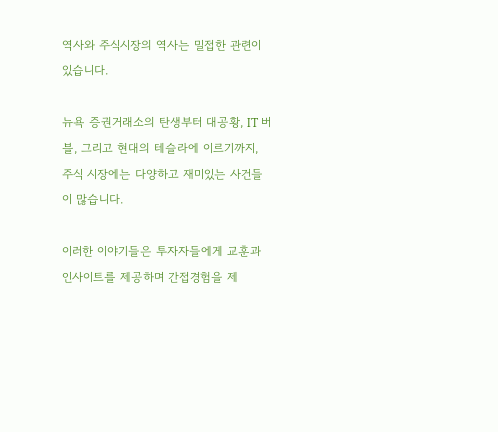역사와 주식시장의 역사는 밀접한 관련이 있습니다.

뉴욕 증권거래소의 탄생부터 대공황, IT 버블, 그리고 현대의 테슬라에 이르기까지, 주식 시장에는 다양하고 재미있는 사건들이 많습니다.

이러한 이야기들은 투자자들에게 교훈과 인사이트를 제공하며 간접경험을 제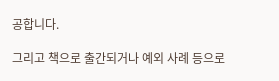공합니다.

그리고 책으로 출간되거나 예외 사례 등으로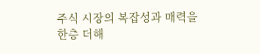주식 시장의 복잡성과 매력을 한층 더해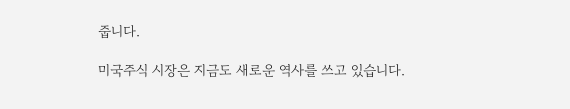줍니다.

미국주식 시장은 지금도 새로운 역사를 쓰고 있습니다.